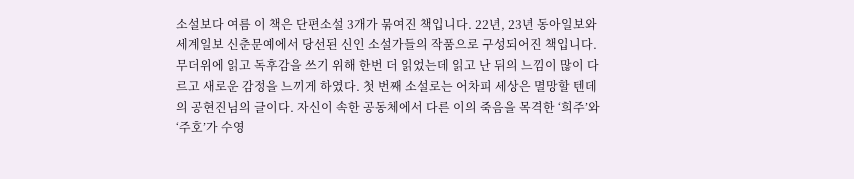소설보다 여름 이 책은 단편소설 3개가 묶여진 책입니다. 22년, 23년 동아일보와 세계일보 신춘문예에서 당선된 신인 소설가들의 작품으로 구성되어진 책입니다. 무더위에 읽고 독후감을 쓰기 위해 한번 더 읽었는데 읽고 난 뒤의 느낌이 많이 다르고 새로운 감정을 느끼게 하였다. 첫 번째 소설로는 어차피 세상은 멸망할 텐데의 공현진님의 글이다. 자신이 속한 공동체에서 다른 이의 죽음을 목격한 ‘희주’와 ‘주호’가 수영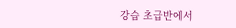강습 초급반에서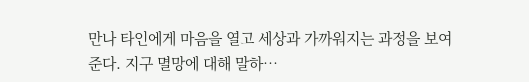만나 타인에게 마음을 열고 세상과 가까워지는 과정을 보여준다. 지구 멸망에 대해 말하…